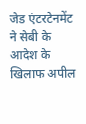जेड एंटरटेनमेंट ने सेबी के आदेश के खिलाफ अपील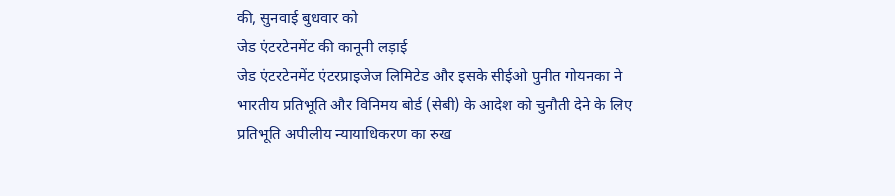की, सुनवाई बुधवार को
जेड एंटरटेनमेंट की कानूनी लड़ाई
जेड एंटरटेनमेंट एंटरप्राइजेज लिमिटेड और इसके सीईओ पुनीत गोयनका ने भारतीय प्रतिभूति और विनिमय बोर्ड (सेबी) के आदेश को चुनौती देने के लिए प्रतिभूति अपीलीय न्यायाधिकरण का रुख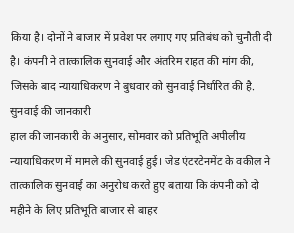किया है। दोनों ने बाजार में प्रवेश पर लगाए गए प्रतिबंध को चुनौती दी है। कंपनी ने तात्कालिक सुनवाई और अंतरिम राहत की मांग की, जिसके बाद न्यायाधिकरण ने बुधवार को सुनवाई निर्धारित की है.
सुनवाई की जानकारी
हाल की जानकारी के अनुसार, सोमवार को प्रतिभूति अपीलीय न्यायाधिकरण में मामले की सुनवाई हुई। जेड एंटरटेनमेंट के वकील ने तात्कालिक सुनवाई का अनुरोध करते हुए बताया कि कंपनी को दो महीने के लिए प्रतिभूति बाजार से बाहर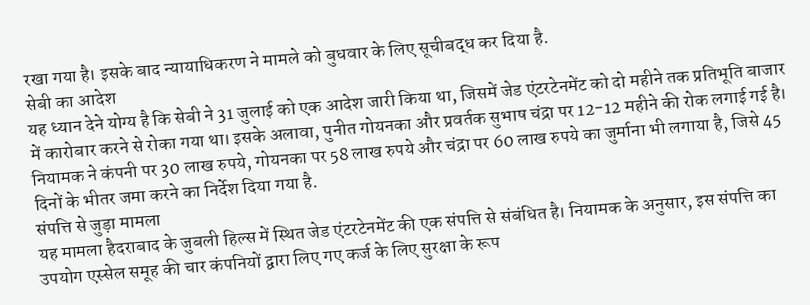रखा गया है। इसके बाद न्यायाधिकरण ने मामले को बुधवार के लिए सूचीबद्ध कर दिया है.
सेबी का आदेश
यह ध्यान देने योग्य है कि सेबी ने 31 जुलाई को एक आदेश जारी किया था, जिसमें जेड एंटरटेनमेंट को दो महीने तक प्रतिभूति बाजार में कारोबार करने से रोका गया था। इसके अलावा, पुनीत गोयनका और प्रवर्तक सुभाष चंद्रा पर 12-12 महीने की रोक लगाई गई है। नियामक ने कंपनी पर 30 लाख रुपये, गोयनका पर 58 लाख रुपये और चंद्रा पर 60 लाख रुपये का जुर्माना भी लगाया है, जिसे 45 दिनों के भीतर जमा करने का निर्देश दिया गया है.
संपत्ति से जुड़ा मामला
यह मामला हैदराबाद के जुबली हिल्स में स्थित जेड एंटरटेनमेंट की एक संपत्ति से संबंधित है। नियामक के अनुसार, इस संपत्ति का उपयोग एस्सेल समूह की चार कंपनियों द्वारा लिए गए कर्ज के लिए सुरक्षा के रूप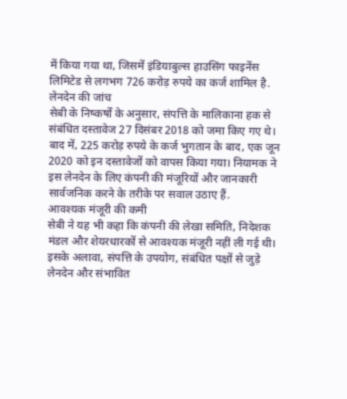में किया गया था, जिसमें इंडियाबुल्स हाउसिंग फाइनेंस लिमिटेड से लगभग 726 करोड़ रुपये का कर्ज शामिल है.
लेनदेन की जांच
सेबी के निष्कर्षों के अनुसार, संपत्ति के मालिकाना हक से संबंधित दस्तावेज 27 दिसंबर 2018 को जमा किए गए थे। बाद में, 225 करोड़ रुपये के कर्ज भुगतान के बाद, एक जून 2020 को इन दस्तावेजों को वापस किया गया। नियामक ने इस लेनदेन के लिए कंपनी की मंजूरियों और जानकारी सार्वजनिक करने के तरीके पर सवाल उठाए हैं.
आवश्यक मंजूरी की कमी
सेबी ने यह भी कहा कि कंपनी की लेखा समिति, निदेशक मंडल और शेयरधारकों से आवश्यक मंजूरी नहीं ली गई थी। इसके अलावा, संपत्ति के उपयोग, संबंधित पक्षों से जुड़े लेनदेन और संभावित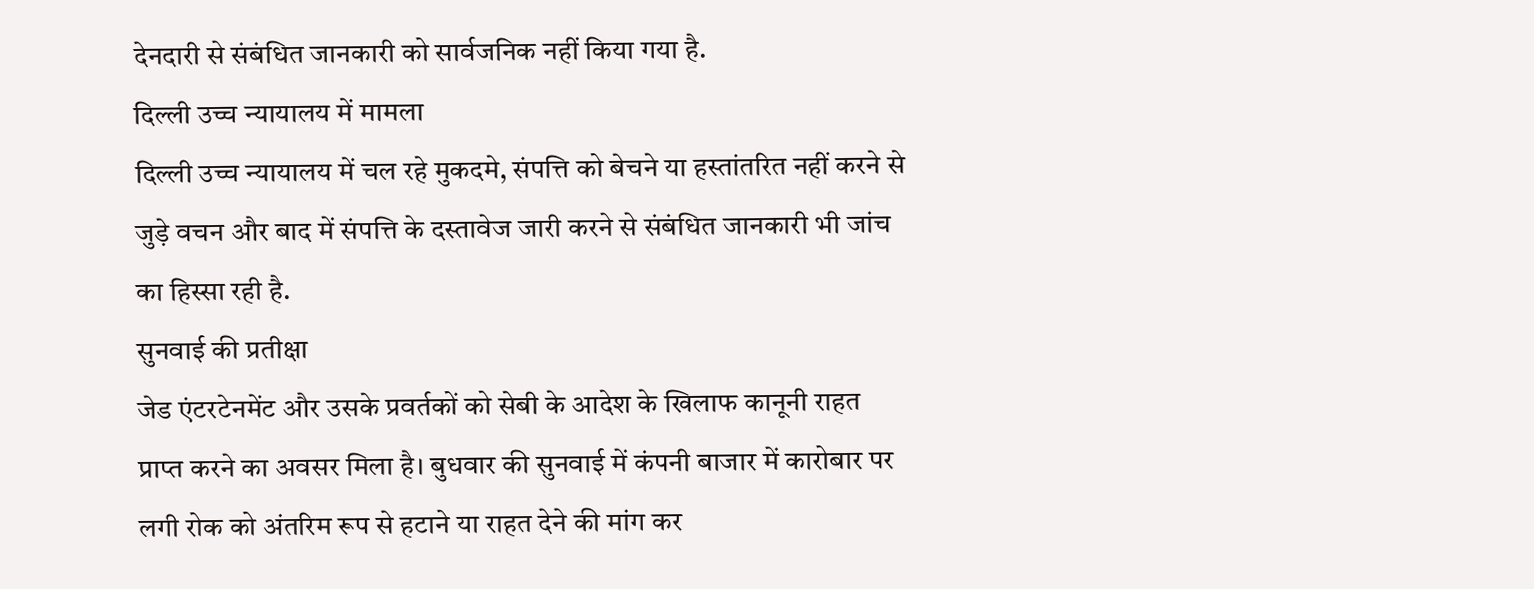देनदारी से संबंधित जानकारी को सार्वजनिक नहीं किया गया है.
दिल्ली उच्च न्यायालय में मामला
दिल्ली उच्च न्यायालय में चल रहे मुकदमे, संपत्ति को बेचने या हस्तांतरित नहीं करने से जुड़े वचन और बाद में संपत्ति के दस्तावेज जारी करने से संबंधित जानकारी भी जांच का हिस्सा रही है.
सुनवाई की प्रतीक्षा
जेड एंटरटेनमेंट और उसके प्रवर्तकों को सेबी के आदेश के खिलाफ कानूनी राहत प्राप्त करने का अवसर मिला है। बुधवार की सुनवाई में कंपनी बाजार में कारोबार पर लगी रोक को अंतरिम रूप से हटाने या राहत देने की मांग कर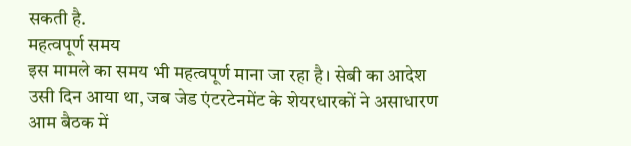सकती है.
महत्वपूर्ण समय
इस मामले का समय भी महत्वपूर्ण माना जा रहा है। सेबी का आदेश उसी दिन आया था, जब जेड एंटरटेनमेंट के शेयरधारकों ने असाधारण आम बैठक में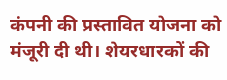कंपनी की प्रस्तावित योजना को मंजूरी दी थी। शेयरधारकों की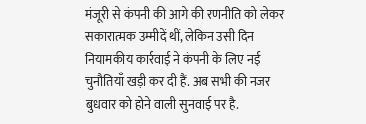मंजूरी से कंपनी की आगे की रणनीति को लेकर सकारात्मक उम्मीदें थीं, लेकिन उसी दिन नियामकीय कार्रवाई ने कंपनी के लिए नई चुनौतियाँ खड़ी कर दी हैं. अब सभी की नजर बुधवार को होने वाली सुनवाई पर है.